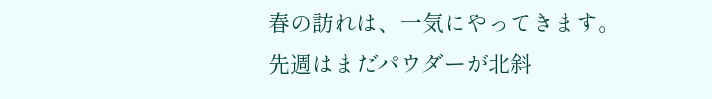春の訪れは、一気にやってきます。
先週はまだパウダーが北斜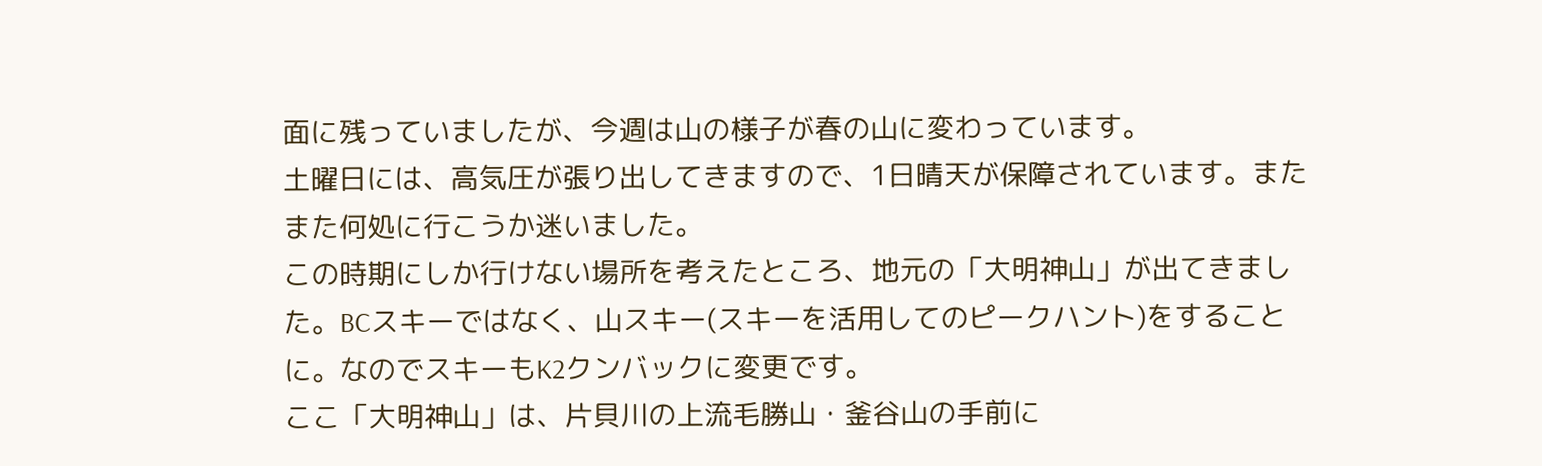面に残っていましたが、今週は山の様子が春の山に変わっています。
土曜日には、高気圧が張り出してきますので、1日晴天が保障されています。またまた何処に行こうか迷いました。
この時期にしか行けない場所を考えたところ、地元の「大明神山」が出てきました。BCスキーではなく、山スキー(スキーを活用してのピークハント)をすることに。なのでスキーもK2クンバックに変更です。
ここ「大明神山」は、片貝川の上流毛勝山・釜谷山の手前に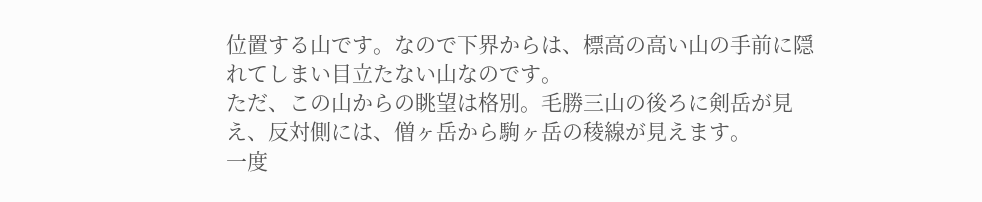位置する山です。なので下界からは、標高の高い山の手前に隠れてしまい目立たない山なのです。
ただ、この山からの眺望は格別。毛勝三山の後ろに剣岳が見え、反対側には、僧ヶ岳から駒ヶ岳の稜線が見えます。
一度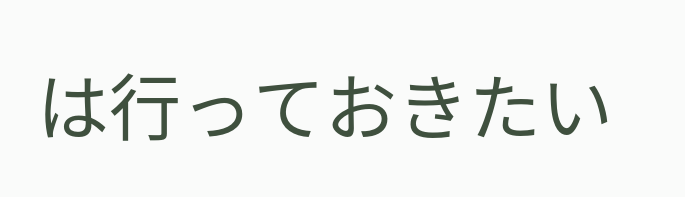は行っておきたい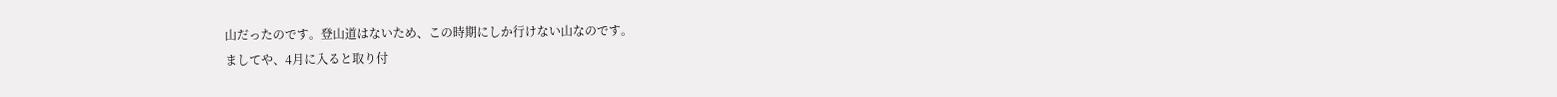山だったのです。登山道はないため、この時期にしか行けない山なのです。
ましてや、4月に入ると取り付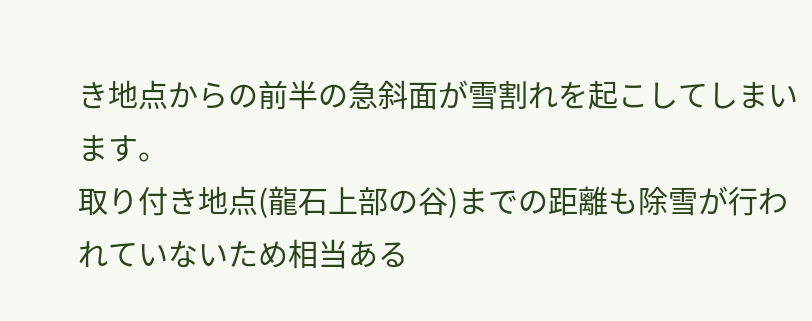き地点からの前半の急斜面が雪割れを起こしてしまいます。
取り付き地点(龍石上部の谷)までの距離も除雪が行われていないため相当ある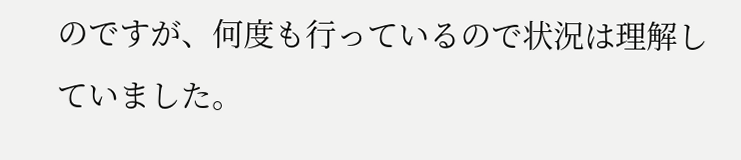のですが、何度も行っているので状況は理解していました。